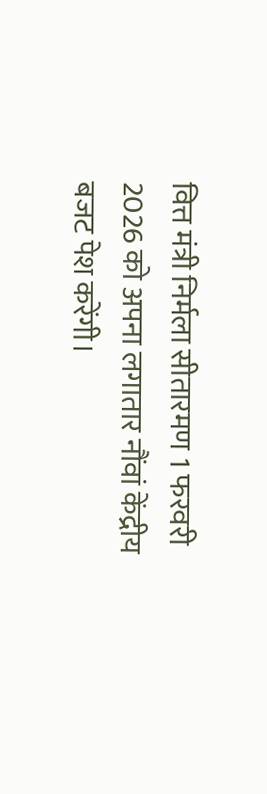वित्त मंत्री निर्मला सीतारमण 1 फरवरी 2026 को अपना लगातार नौंवां केंद्रीय बजट पेश करेंगी।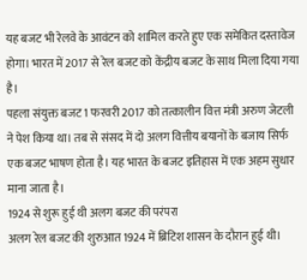यह बजट भी रेलवे के आवंटन को शामिल करते हुए एक समेकित दस्तावेज होगा। भारत में 2017 से रेल बजट को केंद्रीय बजट के साथ मिला दिया गया है।
पहला संयुक्त बजट 1 फरवरी 2017 को तत्कालीन वित्त मंत्री अरुण जेटली ने पेश किया था। तब से संसद में दो अलग वित्तीय बयानों के बजाय सिर्फ एक बजट भाषण होता है। यह भारत के बजट इतिहास में एक अहम सुधार माना जाता है।
1924 से शुरू हुई थी अलग बजट की परंपरा
अलग रेल बजट की शुरुआत 1924 में ब्रिटिश शासन के दौरान हुई थी।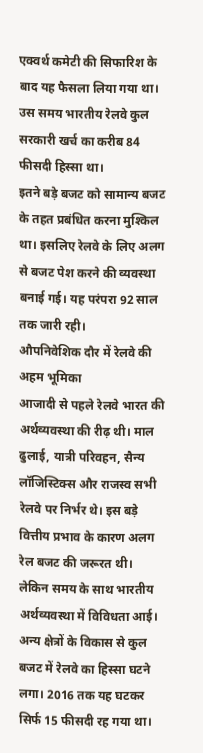एक्वर्थ कमेटी की सिफारिश के बाद यह फैसला लिया गया था। उस समय भारतीय रेलवे कुल सरकारी खर्च का करीब 84 फीसदी हिस्सा था।
इतने बड़े बजट को सामान्य बजट के तहत प्रबंधित करना मुश्किल था। इसलिए रेलवे के लिए अलग से बजट पेश करने की व्यवस्था बनाई गई। यह परंपरा 92 साल तक जारी रही।
औपनिवेशिक दौर में रेलवे की अहम भूमिका
आजादी से पहले रेलवे भारत की अर्थव्यवस्था की रीढ़ थी। माल ढुलाई, यात्री परिवहन, सैन्य लॉजिस्टिक्स और राजस्व सभी रेलवे पर निर्भर थे। इस बड़े वित्तीय प्रभाव के कारण अलग रेल बजट की जरूरत थी।
लेकिन समय के साथ भारतीय अर्थव्यवस्था में विविधता आई। अन्य क्षेत्रों के विकास से कुल बजट में रेलवे का हिस्सा घटने लगा। 2016 तक यह घटकर सिर्फ 15 फीसदी रह गया था।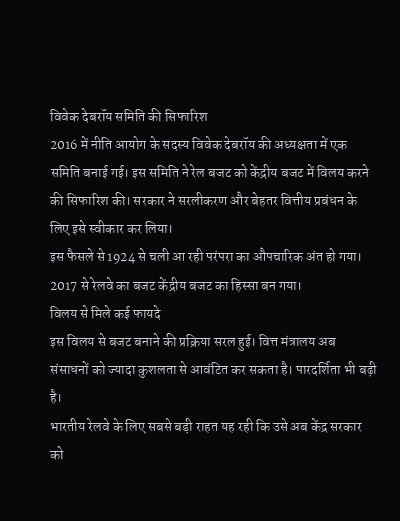विवेक देबरॉय समिति की सिफारिश
2016 में नीति आयोग के सदस्य विवेक देबरॉय की अध्यक्षता में एक समिति बनाई गई। इस समिति ने रेल बजट को केंद्रीय बजट में विलय करने की सिफारिश की। सरकार ने सरलीकरण और बेहतर वित्तीय प्रबंधन के लिए इसे स्वीकार कर लिया।
इस फैसले से 1924 से चली आ रही परंपरा का औपचारिक अंत हो गया। 2017 से रेलवे का बजट केंद्रीय बजट का हिस्सा बन गया।
विलय से मिले कई फायदे
इस विलय से बजट बनाने की प्रक्रिया सरल हुई। वित्त मंत्रालय अब संसाधनों को ज्यादा कुशलता से आवंटित कर सकता है। पारदर्शिता भी बढ़ी है।
भारतीय रेलवे के लिए सबसे बड़ी राहत यह रही कि उसे अब केंद्र सरकार को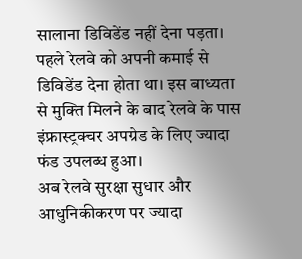सालाना डिविडेंड नहीं देना पड़ता। पहले रेलवे को अपनी कमाई से डिविडेंड देना होता था। इस बाध्यता से मुक्ति मिलने के बाद रेलवे के पास इंफ्रास्ट्रक्चर अपग्रेड के लिए ज्यादा फंड उपलब्ध हुआ।
अब रेलवे सुरक्षा सुधार और आधुनिकीकरण पर ज्यादा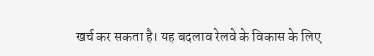खर्च कर सकता है। यह बदलाव रेलवे के विकास के लिए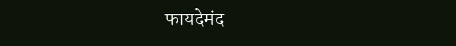फायदेमंद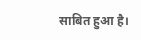साबित हुआ है।